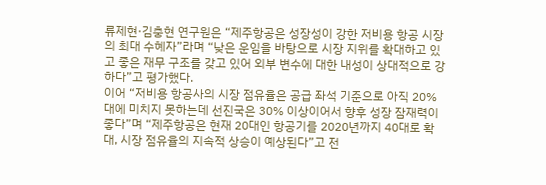류제현·김충현 연구원은 “제주항공은 성장성이 강한 저비용 항공 시장의 최대 수혜자”라며 “낮은 운임을 바탕으로 시장 지위를 확대하고 있고 좋은 재무 구조를 갖고 있어 외부 변수에 대한 내성이 상대적으로 강하다”고 평가했다.
이어 “저비용 항공사의 시장 점유율은 공급 좌석 기준으로 아직 20%대에 미치지 못하는데 선진국은 30% 이상이어서 향후 성장 잠재력이 좋다”며 “제주항공은 현재 20대인 항공기를 2020년까지 40대로 확대, 시장 점유율의 지속적 상승이 예상된다”고 전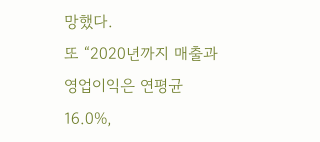망했다.
또 “2020년까지 매출과 영업이익은 연평균 16.0%,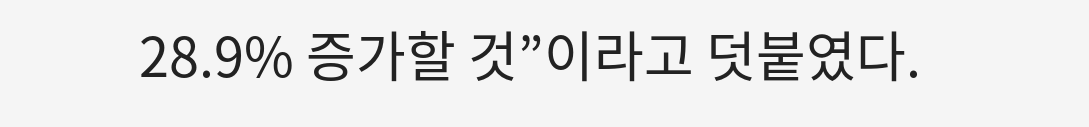28.9% 증가할 것”이라고 덧붙였다.